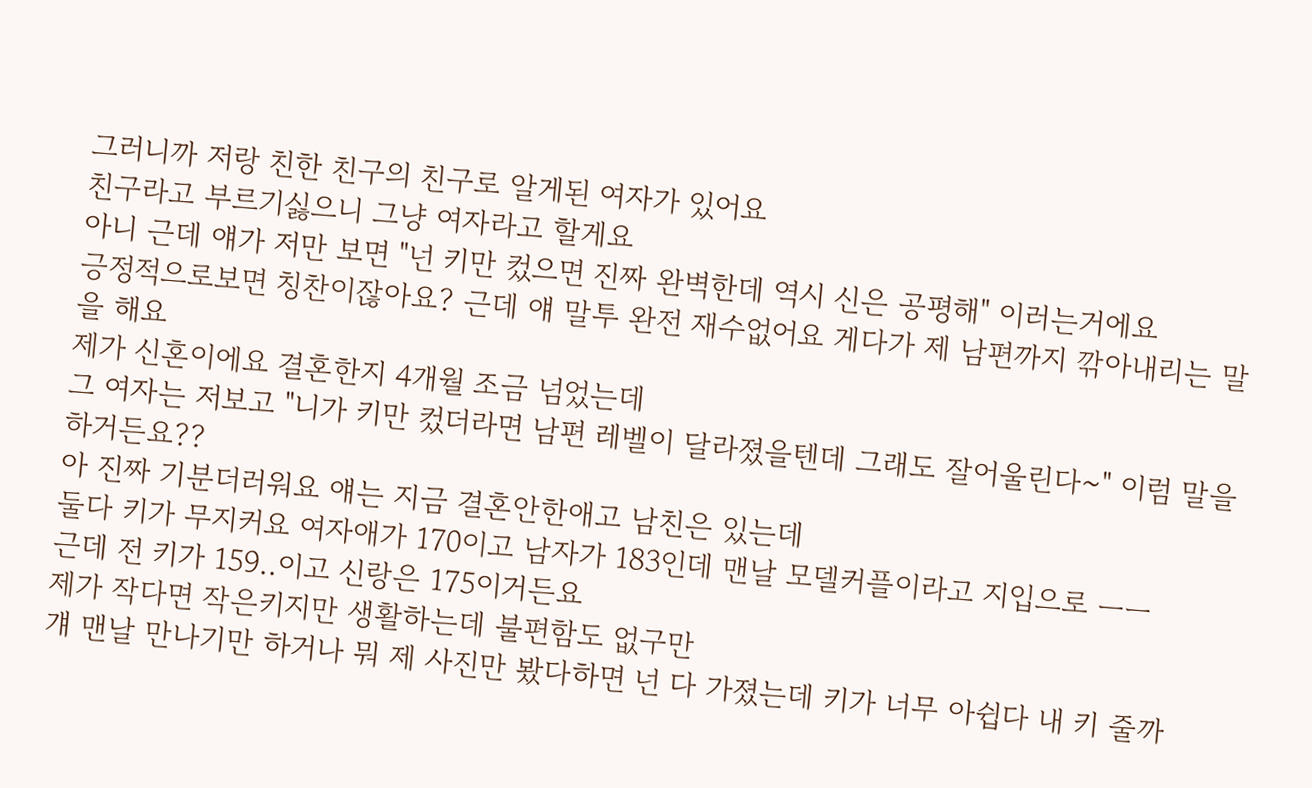그러니까 저랑 친한 친구의 친구로 알게된 여자가 있어요
친구라고 부르기싫으니 그냥 여자라고 할게요
아니 근데 얘가 저만 보면 "넌 키만 컸으면 진짜 완벽한데 역시 신은 공평해" 이러는거에요
긍정적으로보면 칭찬이잖아요? 근데 얘 말투 완전 재수없어요 게다가 제 남편까지 깎아내리는 말을 해요
제가 신혼이에요 결혼한지 4개월 조금 넘었는데
그 여자는 저보고 "니가 키만 컸더라면 남편 레벨이 달라졌을텐데 그래도 잘어울린다~" 이럼 말을 하거든요??
아 진짜 기분더러워요 얘는 지금 결혼안한애고 남친은 있는데
둘다 키가 무지커요 여자애가 170이고 남자가 183인데 맨날 모델커플이라고 지입으로 ㅡㅡ
근데 전 키가 159..이고 신랑은 175이거든요
제가 작다면 작은키지만 생활하는데 불편함도 없구만
걔 맨날 만나기만 하거나 뭐 제 사진만 봤다하면 넌 다 가졌는데 키가 너무 아쉽다 내 키 줄까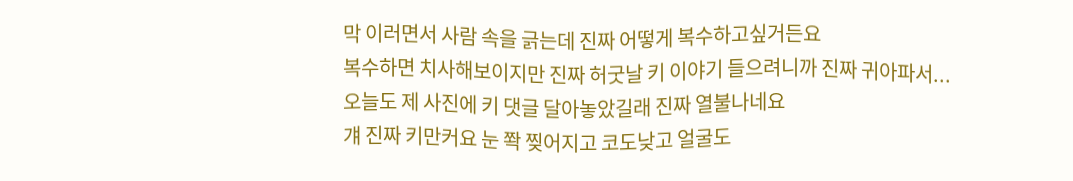막 이러면서 사람 속을 긁는데 진짜 어떻게 복수하고싶거든요
복수하면 치사해보이지만 진짜 허굿날 키 이야기 들으려니까 진짜 귀아파서...
오늘도 제 사진에 키 댓글 달아놓았길래 진짜 열불나네요
걔 진짜 키만커요 눈 쫙 찢어지고 코도낮고 얼굴도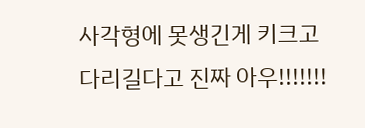사각형에 못생긴게 키크고 다리길다고 진짜 아우!!!!!!!